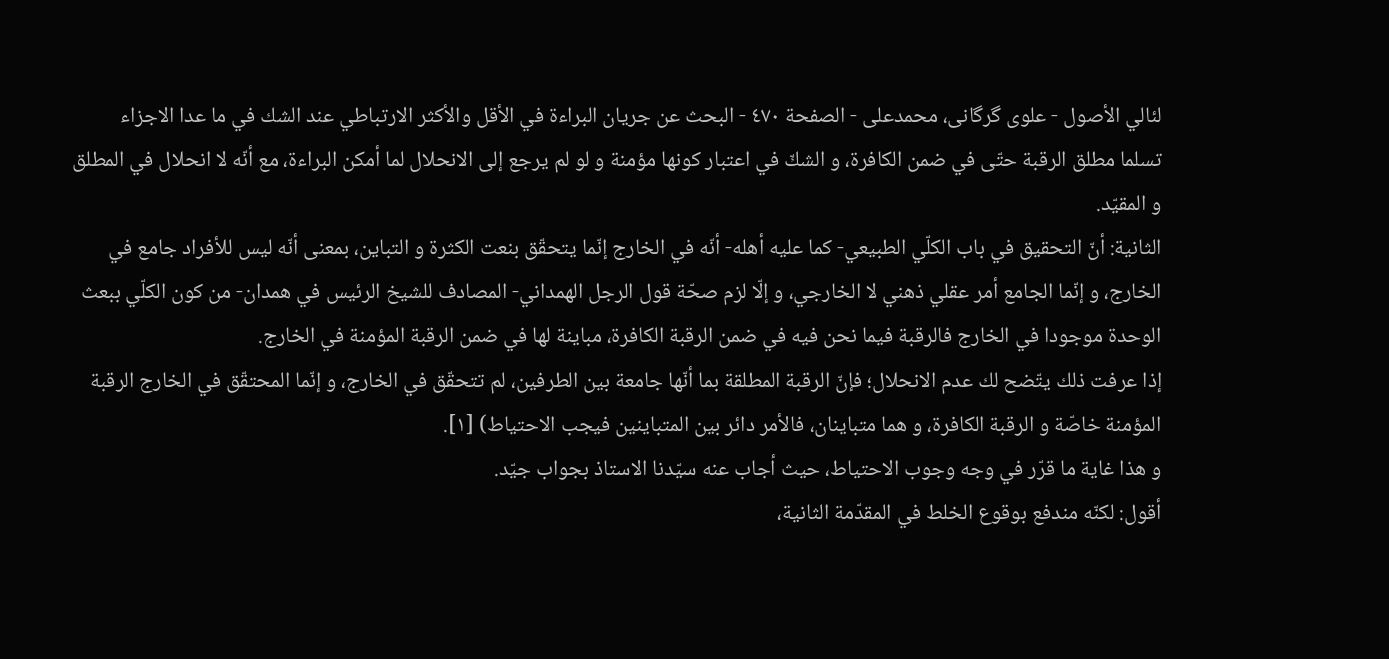لئالي الأصول - علوی گرگانی، محمدعلی - الصفحة ٤٧٠ - البحث عن جريان البراءة في الأقل والأكثر الارتباطي عند الشك في ما عدا الاجزاء
تسلما مطلق الرقبة حتّى في ضمن الكافرة، و الشكّ في اعتبار كونها مؤمنة و لو لم يرجع إلى الانحلال لما أمكن البراءة، مع أنّه لا انحلال في المطلق و المقيّد.
الثانية: أنّ التحقيق في باب الكلّي الطبيعي- كما عليه أهله- أنّه في الخارج إنّما يتحقّق بنعت الكثرة و التباين، بمعنى أنّه ليس للأفراد جامع في الخارج، و إنّما الجامع أمر عقلي ذهني لا الخارجي، و إلّا لزم صحّة قول الرجل الهمداني- المصادف للشيخ الرئيس في همدان- من كون الكلّي ببعث الوحدة موجودا في الخارج فالرقبة فيما نحن فيه في ضمن الرقبة الكافرة، مباينة لها في ضمن الرقبة المؤمنة في الخارج.
إذا عرفت ذلك يتّضح لك عدم الانحلال؛ فإنّ الرقبة المطلقة بما أنّها جامعة بين الطرفين، لم تتحقّق في الخارج، و إنّما المحتقّق في الخارج الرقبة المؤمنة خاصّة و الرقبة الكافرة، و هما متباينان، فالأمر دائر بين المتباينين فيجب الاحتياط) [١].
و هذا غاية ما قرّر في وجه وجوب الاحتياط، حيث أجاب عنه سيّدنا الاستاذ بجواب جيّد.
أقول: لكنّه مندفع بوقوع الخلط في المقدّمة الثانية،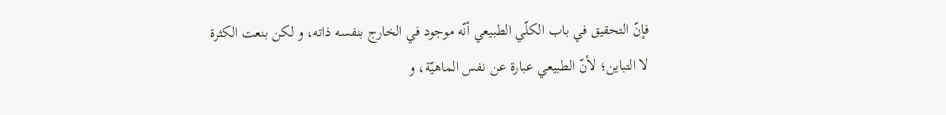فإنّ التحقيق في باب الكلّي الطبيعي أنّه موجود في الخارج بنفسه ذاته، و لكن بنعت الكثرة لا التباين؛ لأنّ الطبيعي عبارة عن نفس الماهيّة، و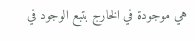هي موجودة في الخارج بتبع الوجود في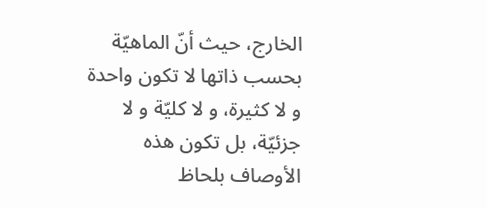الخارج، حيث أنّ الماهيّة بحسب ذاتها لا تكون واحدة و لا كثيرة، و لا كليّة و لا جزئيّة، بل تكون هذه الأوصاف بلحاظ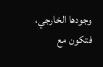وجودها الخارجي، فتكون مع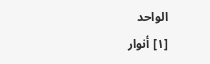الواحد
[١] أنوار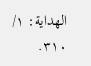الهداية: ١/ ٣١٠.